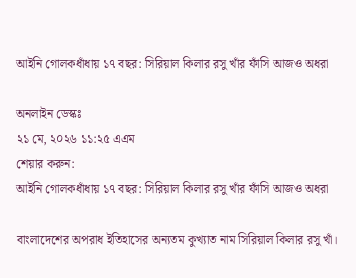আইনি গোলকধাঁধায় ১৭ বছর: সিরিয়াল কিলার রসু খাঁর ফাঁসি আজও অধরা

অনলাইন ডেস্কঃ
২১ মে, ২০২৬ ১১:২৫ এএম
শেয়ার করুন:
আইনি গোলকধাঁধায় ১৭ বছর: সিরিয়াল কিলার রসু খাঁর ফাঁসি আজও অধরা

বাংলাদেশের অপরাধ ইতিহাসের অন্যতম কুখ্যাত নাম সিরিয়াল কিলার রসু খাঁ।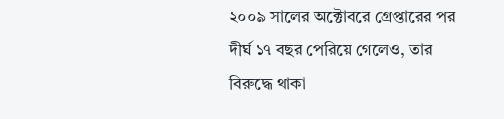২০০৯ সালের অক্টোবরে গ্রেপ্তারের পর দীর্ঘ ১৭ বছর পেরিয়ে গেলেও, তার বিরুদ্ধে থাকা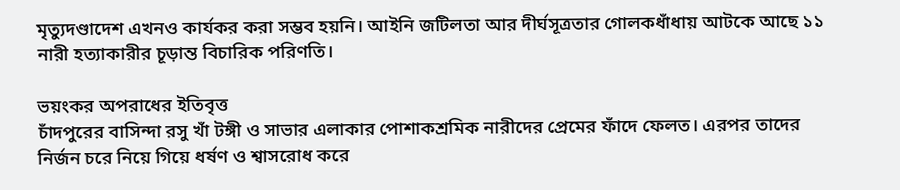মৃত্যুদণ্ডাদেশ এখনও কার্যকর করা সম্ভব হয়নি। আইনি জটিলতা আর দীর্ঘসূত্রতার গোলকধাঁধায় আটকে আছে ১১ নারী হত্যাকারীর চূড়ান্ত বিচারিক পরিণতি।

ভয়ংকর অপরাধের ইতিবৃত্ত
চাঁদপুরের বাসিন্দা রসু খাঁ টঙ্গী ও সাভার এলাকার পোশাকশ্রমিক নারীদের প্রেমের ফাঁদে ফেলত। এরপর তাদের নির্জন চরে নিয়ে গিয়ে ধর্ষণ ও শ্বাসরোধ করে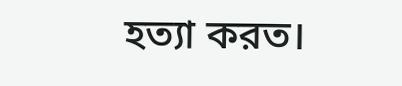হত্যা করত।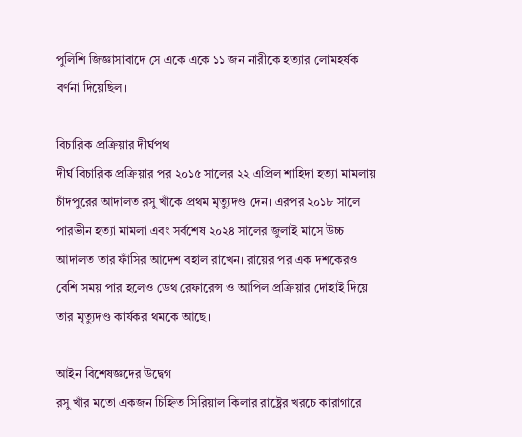পুলিশি জিজ্ঞাসাবাদে সে একে একে ১১ জন নারীকে হত্যার লোমহর্ষক বর্ণনা দিয়েছিল।

বিচারিক প্রক্রিয়ার দীর্ঘপথ
দীর্ঘ বিচারিক প্রক্রিয়ার পর ২০১৫ সালের ২২ এপ্রিল শাহিদা হত্যা মামলায় চাঁদপুরের আদালত রসু খাঁকে প্রথম মৃত্যুদণ্ড দেন। এরপর ২০১৮ সালে পারভীন হত্যা মামলা এবং সর্বশেষ ২০২৪ সালের জুলাই মাসে উচ্চ আদালত তার ফাঁসির আদেশ বহাল রাখেন। রায়ের পর এক দশকেরও বেশি সময় পার হলেও ডেথ রেফারেন্স ও আপিল প্রক্রিয়ার দোহাই দিয়ে তার মৃত্যুদণ্ড কার্যকর থমকে আছে।

আইন বিশেষজ্ঞদের উদ্বেগ
রসু খাঁর মতো একজন চিহ্নিত সিরিয়াল কিলার রাষ্ট্রের খরচে কারাগারে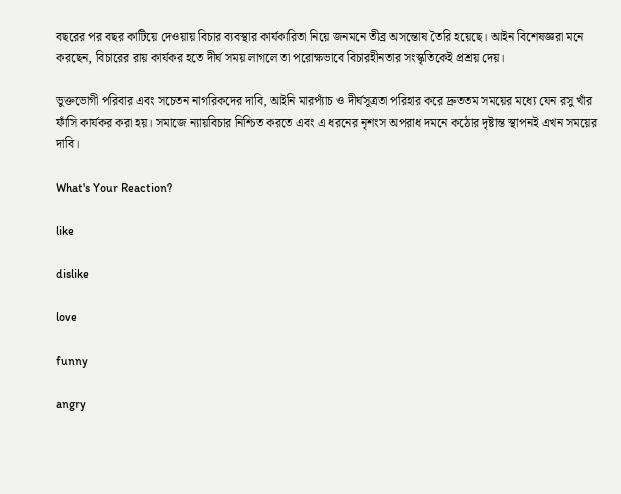বছরের পর বছর কাটিয়ে দেওয়ায় বিচার ব্যবস্থার কার্যকারিতা নিয়ে জনমনে তীব্র অসন্তোষ তৈরি হয়েছে। আইন বিশেষজ্ঞরা মনে করছেন, বিচারের রায় কার্যকর হতে দীর্ঘ সময় লাগলে তা পরোক্ষভাবে বিচারহীনতার সংস্কৃতিকেই প্রশ্রয় দেয়।

ভুক্তভোগী পরিবার এবং সচেতন নাগরিকদের দাবি, আইনি মারপ্যাঁচ ও দীর্ঘসূত্রতা পরিহার করে দ্রুততম সময়ের মধ্যে যেন রসু খাঁর ফাঁসি কার্যকর করা হয়। সমাজে ন্যায়বিচার নিশ্চিত করতে এবং এ ধরনের নৃশংস অপরাধ দমনে কঠোর দৃষ্টান্ত স্থাপনই এখন সময়ের দাবি।

What's Your Reaction?

like

dislike

love

funny

angry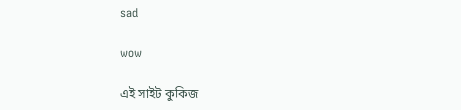sad

wow

এই সাইট কুকিজ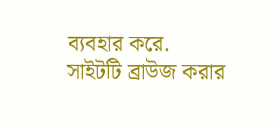ব্যবহার করে. সাইটটি ব্রাউজ করার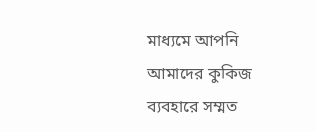মাধ্যমে আপনি আমাদের কুকিজ ব্যবহারে সম্মত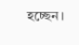হচ্ছেন।